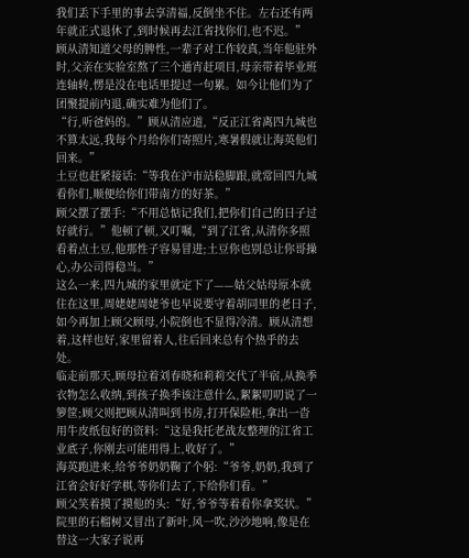我们丢下手里的事去享清福,反倒坐不住。左右还有两年就正式退休了,到时候再去江省找你们,也不迟。”
顾从清知道父母的脾性,一辈子对工作较真,当年他驻外时,父亲在实验室熬了三个通宵赶项目,母亲带着毕业班连轴转,愣是没在电话里提过一句累。如今让他们为了团聚提前内退,确实难为他们了。
“行,听爸妈的。”顾从清应道,“反正江省离四九城也不算太远,我每个月给你们寄照片,寒暑假就让海英他们回来。”
土豆也赶紧接话:“等我在沪市站稳脚跟,就常回四九城看你们,顺便给你们带南方的好茶。”
顾父摆了摆手:“不用总惦记我们,把你们自己的日子过好就行。”他顿了顿,又叮嘱,“到了江省,从清你多照看着点土豆,他那性子容易冒进;土豆你也别总让你哥操心,办公司得稳当。”
这么一来,四九城的家里就定下了——姑父姑母原本就住在这里,周姥姥周姥爷也早说要守着胡同里的老日子,如今再加上顾父顾母,小院倒也不显得冷清。顾从清想着,这样也好,家里留着人,往后回来总有个热乎的去处。
临走前那天,顾母拉着刘春晓和莉莉交代了半宿,从换季衣物怎么收纳,到孩子换季该注意什么,絮絮叨叨说了一箩筐;顾父则把顾从清叫到书房,打开保险柜,拿出一沓用牛皮纸包好的资料:“这是我托老战友整理的江省工业底子,你刚去可能用得上,收好了。”
海英跑进来,给爷爷奶奶鞠了个躬:“爷爷,奶奶,我到了江省会好好学棋,等你们去了,下给你们看。”
顾父笑着摸了摸他的头:“好,爷爷等着看你拿奖状。”
院里的石榴树又冒出了新叶,风一吹,沙沙地响,像是在替这一大家子说再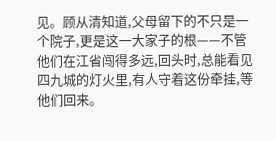见。顾从清知道,父母留下的不只是一个院子,更是这一大家子的根——不管他们在江省闯得多远,回头时,总能看见四九城的灯火里,有人守着这份牵挂,等他们回来。